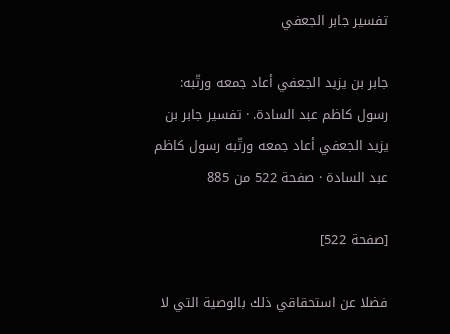تفسير جابر الجعفي

جابر بن يزيد الجعفي أعاد جمعه ورتّبه: رسول كاظم عبد السادة. · تفسير جابر بن يزيد الجعفي أعاد جمعه ورتّبه رسول كاظم عبد السادة · صفحة 522 من 885

[صفحة 522]

فضلا عن استحقاقي ذلك بالوصية التي لا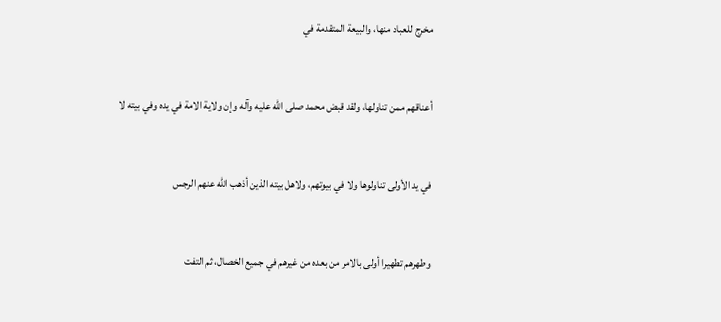مخرج للعباد منها، والبيعة المتقدمة في


أعناقهم ممن تناولها، ولقد قبض محمد صلى الله عليه وآله وإن ولاية الامة في يده وفي بيته لا


في يد الأولى تناولوها ولا في بيوتهم، ولاهل بيته الذين أذهب الله عنهم الرجس


وطهرهم تطهيرا أولى بالامر من بعده من غيرهم في جميع الخصال، ثم التفت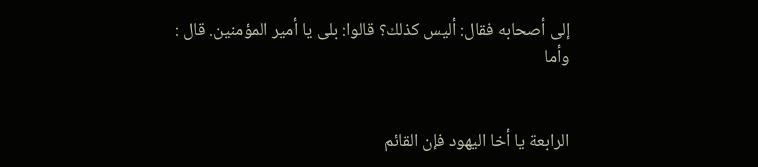إلى أصحابه فقال: أليس كذلك؟ قالوا: بلى يا أمير المؤمنين. قال : وأما


الرابعة يا أخا اليهود فإن القائم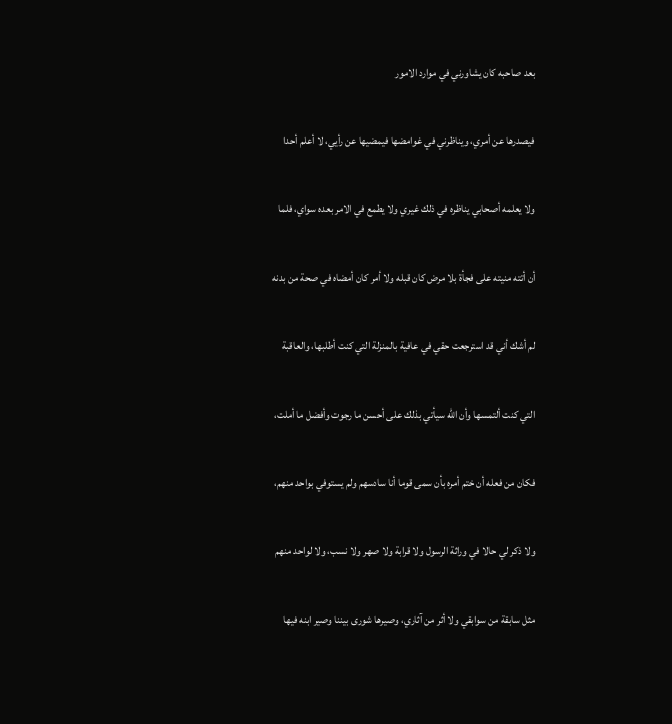بعد صاحبه كان يشاورني في موارد الامور


فيصدرها عن أمري، ويناظرني في غوامضها فيمضيها عن رأيي، لا أعلم أحدا


ولا يعلمه أصحابي يناظره في ذلك غيري ولا يطمع في الامر بعده سواي، فلما


أن أتته منيته على فجأة بلا مرض كان قبله ولا أمر كان أمضاه في صحة من بدنه


لم أشك أني قد استرجعت حقي في عافية بالمنزلة التي كنت أطلبها، والعاقبة


التي كنت ألتمسها وأن الله سيأتي بذلك على أحسن ما رجوت وأفضل ما أملت،


فكان من فعله أن ختم أمره بأن سمى قوما أنا سادسهم ولم يستوفي بواحد منهم،


ولا ذكر لي حالا في وراثة الرسول ولا قرابة ولا صهر ولا نسب، ولا لواحد منهم


مثل سابقة من سوابقي ولا أثر من آثاري، وصيرها شورى بيننا وصير ابنه فيها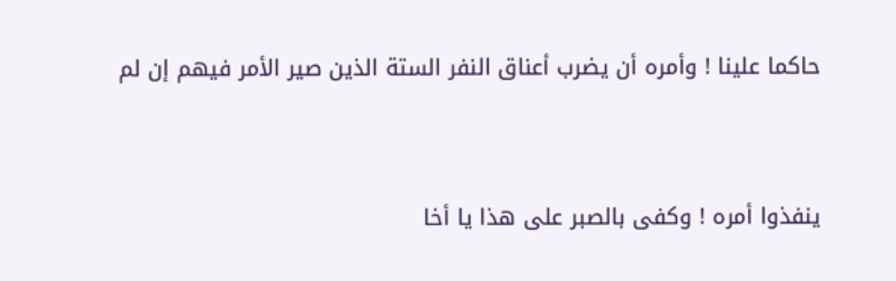حاكما علينا ! وأمره أن يضرب أعناق النفر الستة الذين صير الأمر فيهم إن لم


ينفذوا أمره ! وكفى بالصبر على هذا يا أخا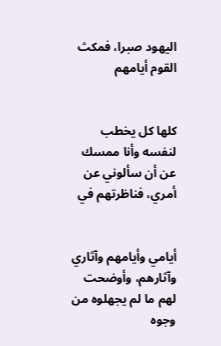اليهود صبرا، فمكث القوم أيامهم


كلها كل يخطب لنفسه وأنا ممسك عن أن سألوني عن أمري، فناظرتهم في


أيامي وأيامهم وآثاري وآثارهم، وأوضحت لهم ما لم يجهلوه من وجوه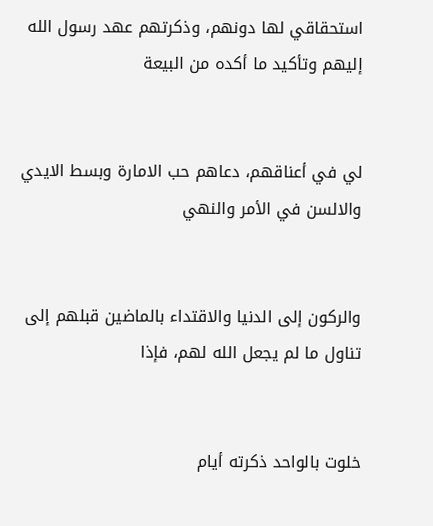استحقاقي لها دونهم، وذكرتهم عهد رسول الله إليهم وتأكيد ما أكده من البيعة


لي في أعناقهم، دعاهم حب الامارة وبسط الايدي والالسن في الأمر والنهي


والركون إلى الدنيا والاقتداء بالماضين قبلهم إلى تناول ما لم يجعل الله لهم، فإذا


خلوت بالواحد ذكرته أيام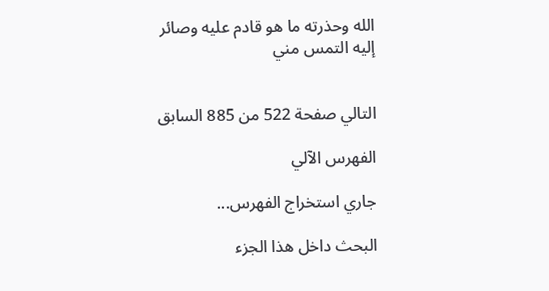الله وحذرته ما هو قادم عليه وصائر إليه التمس مني


التالي صفحة 522 من 885 السابق

الفهرس الآلي

جاري استخراج الفهرس...

البحث داخل هذا الجزء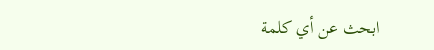ابحث عن أي كلمة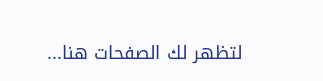لتظهر لك الصفحات هنا...